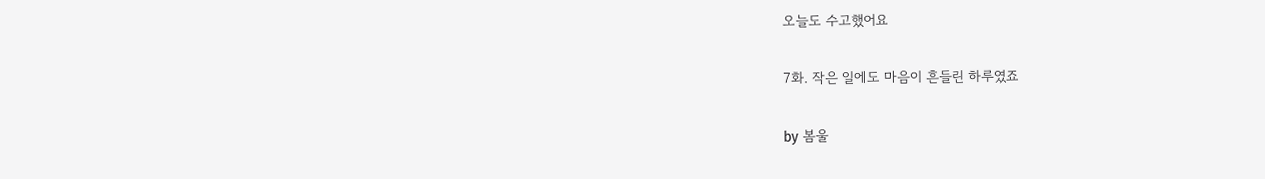오늘도 수고했어요

7화. 작은 일에도 마음이 흔들린 하루였죠

by 봄울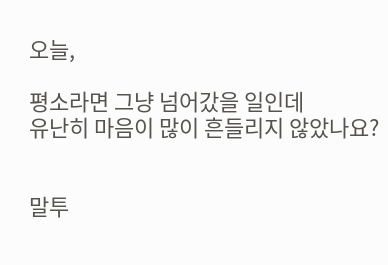오늘,

평소라면 그냥 넘어갔을 일인데
유난히 마음이 많이 흔들리지 않았나요?


말투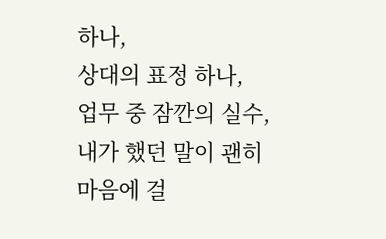하나,
상대의 표정 하나,
업무 중 잠깐의 실수,
내가 했던 말이 괜히 마음에 걸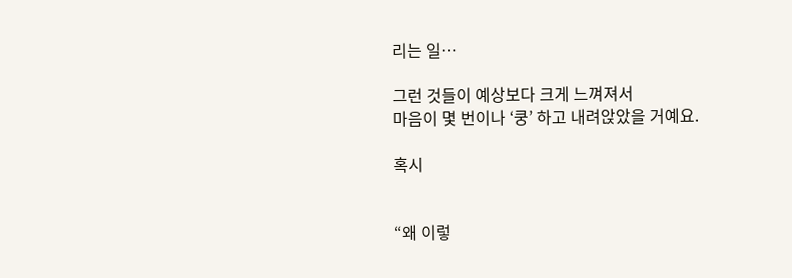리는 일…

그런 것들이 예상보다 크게 느껴져서
마음이 몇 번이나 ‘쿵’ 하고 내려앉았을 거예요.

혹시


“왜 이렇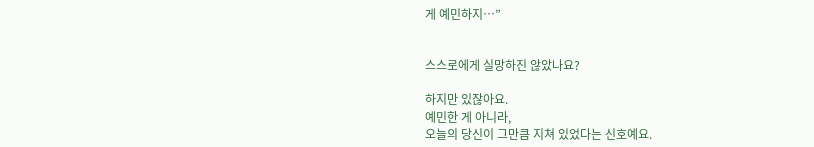게 예민하지…”


스스로에게 실망하진 않았나요?

하지만 있잖아요.
예민한 게 아니라,
오늘의 당신이 그만큼 지쳐 있었다는 신호예요.